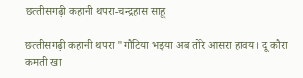छत्‍तीसगढ़ी कहानी थपरा-चन्द्रहास साहू

छत्‍तीसगढ़ी कहानी थपरा "गौटिया भइया अब तोरे आसरा हावय। दू कौरा कमती खा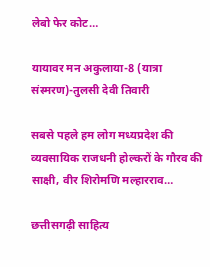लेबो फेर कोट…

यायावर मन अकुलाया-8 (यात्रा संस्‍मरण)-तुलसी देवी तिवारी

सबसे पहले हम लोग मध्यप्रदेश की व्यवसायिक राजधनी होल्करों के गौरव की साक्षी, वीर शिरोमणि मल्हारराव…

छत्तीसगढ़ी साहित्य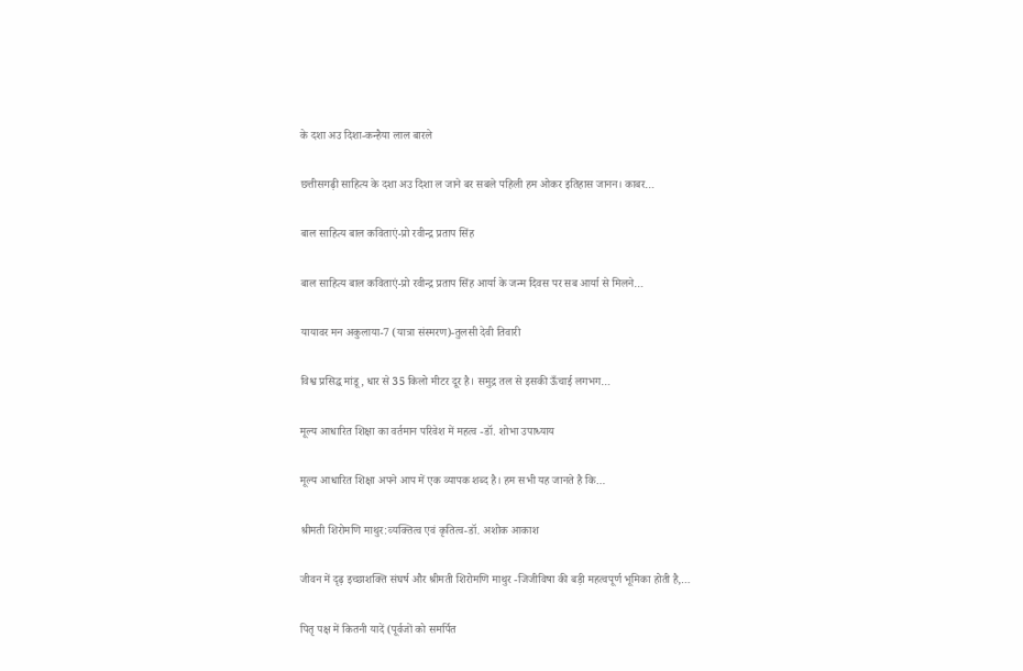के दशा अउ दिशा-कन्हैया लाल बारले

छत्तीसगढ़ी साहित्य के दशा अउ दिशा ल जाने बर सबले पहिली हम ओकर इतिहास जानन। काबर…

बाल साहित्‍य बाल कविताएं-प्रो रवीन्‍द्र प्रताप सिंह

बाल साहित्‍य बाल कविताएं-प्रो रवीन्‍द्र प्रताप सिंह आर्या के जन्म दिवस पर सब आर्या से मिलने…

यायावर मन अकुलाया-7 (यात्रा संस्‍मरण)-तुलसी देवी तिवारी

विश्व प्रसिद्ध मांडू, धार से 35 किलो मीटर दूर है। समुद्र तल से इसकी ऊँचाई लगभग…

मूल्य आधारित शिक्षा का वर्तमान परिवेश में महत्व -डॉ. शोभा उपाध्याय

मूल्य आधारित शिक्षा अपने आप में एक व्यापक शब्द है। हम सभी यह जानते है कि…

श्रीमती शिरोमणि माथुर:व्‍यक्तित्‍व एवं कृतित्‍व-डॉ. अशोक आकाश

जीवन में दृढ़ इच्छाशक्ति संघर्ष और श्रीमती शिरोमणि माथुर -जिजीविषा की बड़ी महत्वपूर्ण भूमिका होती है,…

पितृ पक्ष में कितनी यादें (पूर्वजों को समर्पित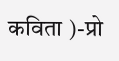कविता )-प्रो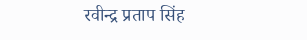रवीन्द्र प्रताप सिंह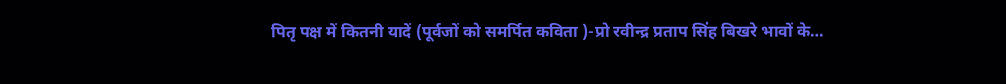पितृ पक्ष में कितनी यादें (पूर्वजों को समर्पित कविता )-प्रो रवीन्द्र प्रताप सिंह बिखरे भावों के…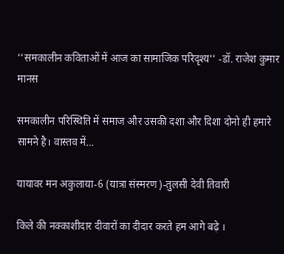’’समकालीन कविताओं में आज का सामाजिक परिदृश्‍य’’ -डॉ. राजेश कुमार मानस

समकालीन परिस्थिति में समाज और उसकी दशा और दिशा दोनो ही हमारे सामने है। वास्तव में…

यायावर मन अकुलाया-6 (यात्रा संस्‍मरण)-तुलसी देवी तिवारी

किले की नक्काशीदार दीवारों का दीदार करते हम आगे बढ़े ।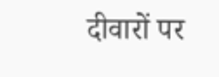दीवारों पर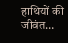हाथियों की जीवंत…